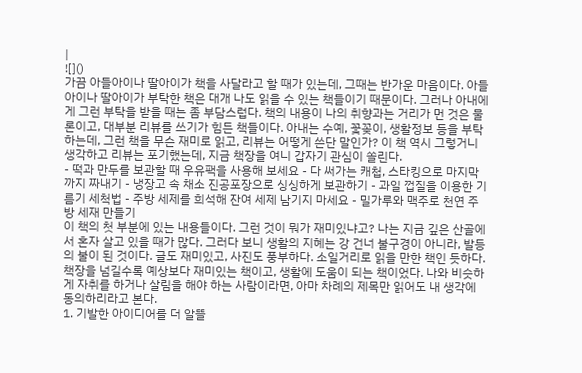|
![]()
가끔 아들아이나 딸아이가 책을 사달라고 할 때가 있는데, 그때는 반가운 마음이다. 아들아이나 딸아이가 부탁한 책은 대개 나도 읽을 수 있는 책들이기 때문이다. 그러나 아내에게 그런 부탁을 받을 때는 좀 부담스럽다. 책의 내용이 나의 취향과는 거리가 먼 것은 물론이고, 대부분 리뷰를 쓰기가 힘든 책들이다. 아내는 수예, 꽃꽂이, 생활정보 등을 부탁하는데, 그런 책을 무슨 재미로 읽고, 리뷰는 어떻게 쓴단 말인가? 이 책 역시 그렇거니 생각하고 리뷰는 포기했는데, 지금 책장을 여니 갑자기 관심이 쏠린다.
- 떡과 만두를 보관할 때 우유팩을 사용해 보세요 - 다 써가는 캐첩, 스타킹으로 마지막까지 짜내기 - 냉장고 속 채소 진공포장으로 싱싱하게 보관하기 - 과일 껍질을 이용한 기름기 세척법 - 주방 세제를 희석해 잔여 세제 남기지 마세요 - 밀가루와 맥주로 천연 주방 세재 만들기
이 책의 첫 부분에 있는 내용들이다. 그런 것이 뭐가 재미있냐고? 나는 지금 깊은 산골에서 혼자 살고 있을 때가 많다. 그러다 보니 생활의 지혜는 강 건너 불구경이 아니라, 발등의 불이 된 것이다. 글도 재미있고, 사진도 풍부하다. 소일거리로 읽을 만한 책인 듯하다.
책장을 넘길수록 예상보다 재미있는 책이고, 생활에 도움이 되는 책이었다. 나와 비슷하게 자취를 하거나 살림을 해야 하는 사람이라면, 아마 차례의 제목만 읽어도 내 생각에 동의하리라고 본다.
1. 기발한 아이디어를 더 알뜰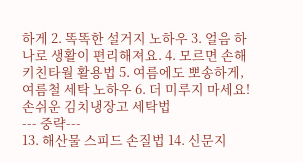하게 2. 똑똑한 설거지 노하우 3. 얼음 하나로 생활이 편리해져요. 4. 모르면 손해 키친타월 활용법 5. 여름에도 뽀송하게, 여름철 세탁 노하우 6. 더 미루지 마세요! 손쉬운 김치냉장고 세탁법
--- 중략---
13. 해산물 스피드 손질법 14. 신문지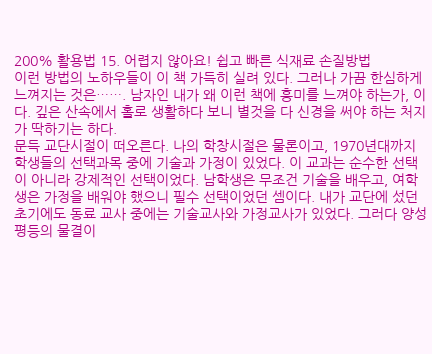200% 활용법 15. 어렵지 않아요! 쉽고 빠른 식재료 손질방법
이런 방법의 노하우들이 이 책 가득히 실려 있다. 그러나 가끔 한심하게 느껴지는 것은……. 남자인 내가 왜 이런 책에 흥미를 느껴야 하는가, 이다. 깊은 산속에서 홀로 생활하다 보니 별것을 다 신경을 써야 하는 처지가 딱하기는 하다.
문득 교단시절이 떠오른다. 나의 학창시절은 물론이고, 1970년대까지 학생들의 선택과목 중에 기술과 가정이 있었다. 이 교과는 순수한 선택이 아니라 강제적인 선택이었다. 남학생은 무조건 기술을 배우고, 여학생은 가정을 배워야 했으니 필수 선택이었던 셈이다. 내가 교단에 섰던 초기에도 동료 교사 중에는 기술교사와 가정교사가 있었다. 그러다 양성평등의 물결이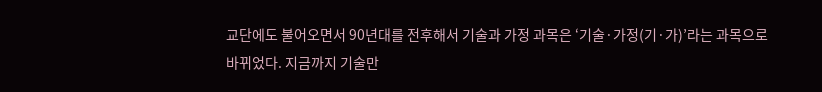교단에도 불어오면서 90년대를 전후해서 기술과 가정 과목은 ‘기술·가정(기·가)’라는 과목으로 바뀌었다. 지금까지 기술만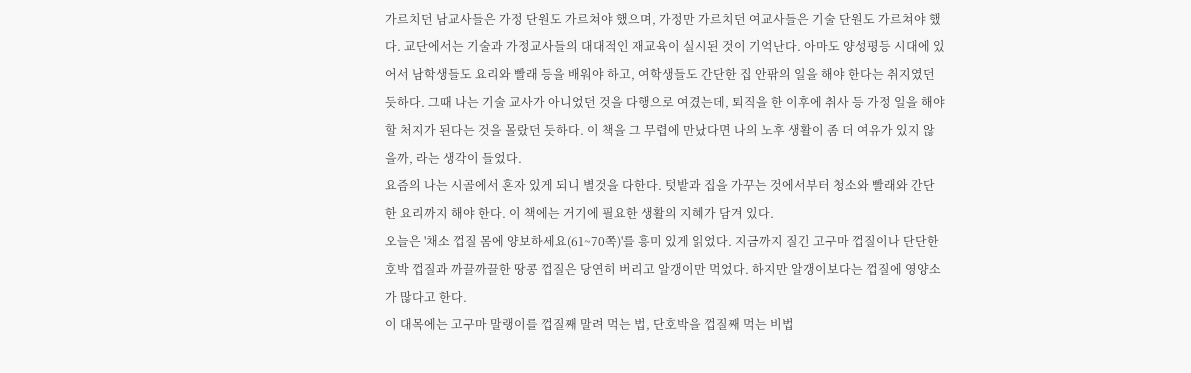가르치던 남교사들은 가정 단원도 가르쳐야 했으며, 가정만 가르치던 여교사들은 기술 단원도 가르쳐야 했다. 교단에서는 기술과 가정교사들의 대대적인 재교육이 실시된 것이 기억난다. 아마도 양성평등 시대에 있어서 남학생들도 요리와 빨래 등을 배워야 하고, 여학생들도 간단한 집 안팎의 일을 해야 한다는 취지였던 듯하다. 그때 나는 기술 교사가 아니었던 것을 다행으로 여겼는데, 퇴직을 한 이후에 취사 등 가정 일을 해야 할 처지가 된다는 것을 몰랐던 듯하다. 이 책을 그 무렵에 만났다면 나의 노후 생활이 좀 더 여유가 있지 않을까, 라는 생각이 들었다.
요즘의 나는 시골에서 혼자 있게 되니 별것을 다한다. 텃밭과 집을 가꾸는 것에서부터 청소와 빨래와 간단한 요리까지 해야 한다. 이 책에는 거기에 필요한 생활의 지혜가 담겨 있다.
오늘은 '채소 껍질 몸에 양보하세요(61~70쪽)'를 흥미 있게 읽었다. 지금까지 질긴 고구마 껍질이나 단단한 호박 껍질과 까끌까끌한 땅콩 껍질은 당연히 버리고 알갱이만 먹었다. 하지만 알갱이보다는 껍질에 영양소가 많다고 한다.
이 대목에는 고구마 말랭이를 껍질째 말려 먹는 법, 단호박을 껍질째 먹는 비법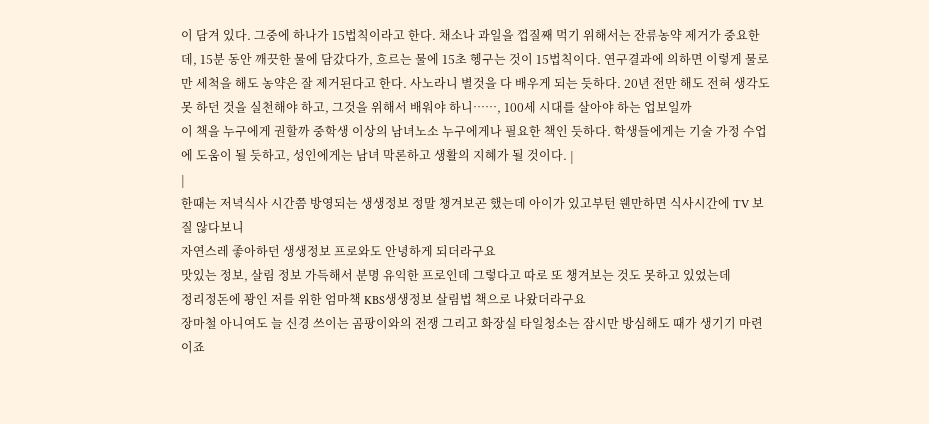이 담겨 있다. 그중에 하나가 15법칙이라고 한다. 채소나 과일을 껍질째 먹기 위해서는 잔류농약 제거가 중요한데, 15분 동안 깨끗한 물에 담갔다가, 흐르는 물에 15초 헹구는 것이 15법칙이다. 연구결과에 의하면 이렇게 물로만 세척을 해도 농약은 잘 제거된다고 한다. 사노라니 별것을 다 배우게 되는 듯하다. 20년 전만 해도 전혀 생각도 못 하던 것을 실천해야 하고, 그것을 위해서 배워야 하니……, 100세 시대를 살아야 하는 업보일까
이 책을 누구에게 권할까 중학생 이상의 남녀노소 누구에게나 필요한 책인 듯하다. 학생들에게는 기술 가정 수업에 도움이 될 듯하고, 성인에게는 남녀 막론하고 생활의 지혜가 될 것이다. |
|
한때는 저녁식사 시간쯤 방영되는 생생정보 정말 챙겨보곤 했는데 아이가 있고부턴 웬만하면 식사시간에 TV 보질 않다보니
자연스레 좋아하던 생생정보 프로와도 안녕하게 되더라구요
맛있는 정보, 살림 정보 가득해서 분명 유익한 프로인데 그렇다고 따로 또 챙겨보는 것도 못하고 있었는데
정리정돈에 꽝인 저를 위한 엄마책 KBS생생정보 살림법 책으로 나왔더라구요
장마철 아니여도 늘 신경 쓰이는 곰팡이와의 전쟁 그리고 화장실 타일청소는 잠시만 방심해도 때가 생기기 마련이죠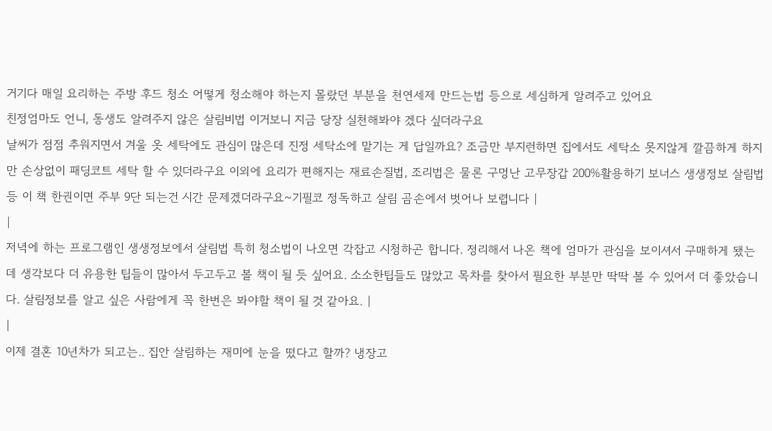거기다 매일 요리하는 주방 후드 청소 어떻게 청소해야 하는지 몰랐던 부분을 천연세제 만드는법 등으로 세심하게 알려주고 있어요
친정엄마도 언니, 동생도 알려주지 않은 살림비법 이거보니 지금 당장 실천해봐야 겠다 싶더라구요
날씨가 점점 추워지면서 겨울 옷 세탁에도 관심이 많은데 진정 세탁소에 맡기는 게 답일까요? 조금만 부지런하면 집에서도 세탁소 못지않게 깔끔하게 하지만 손상없이 패딩코트 세탁 할 수 있더라구요 이외에 요리가 편해지는 재료손질법, 조리법은 물론 구멍난 고무장갑 200%활용하기 보너스 생생정보 살림법등 이 책 한권이면 주부 9단 되는건 시간 문제겠더라구요~기필코 정독하고 살림 곰손에서 벗어나 보렵니다 |
|
저녁에 하는 프로그램인 생생정보에서 살림법 특히 청소법이 나오면 각잡고 시청하곤 합니다. 정리해서 나온 책에 엄마가 관심을 보이셔서 구매하게 됐는데 생각보다 더 유용한 팁들이 많아서 두고두고 볼 책이 될 듯 싶어요. 소소한팁들도 많았고 목차를 찾아서 필요한 부분만 딱딱 볼 수 있어서 더 좋았습니다. 살림정보를 알고 싶은 사람에게 꼭 한번은 봐야할 책이 될 것 같아요. |
|
이제 결혼 10년차가 되고는.. 집안 살림하는 재미에 눈을 떴다고 할까? 냉장고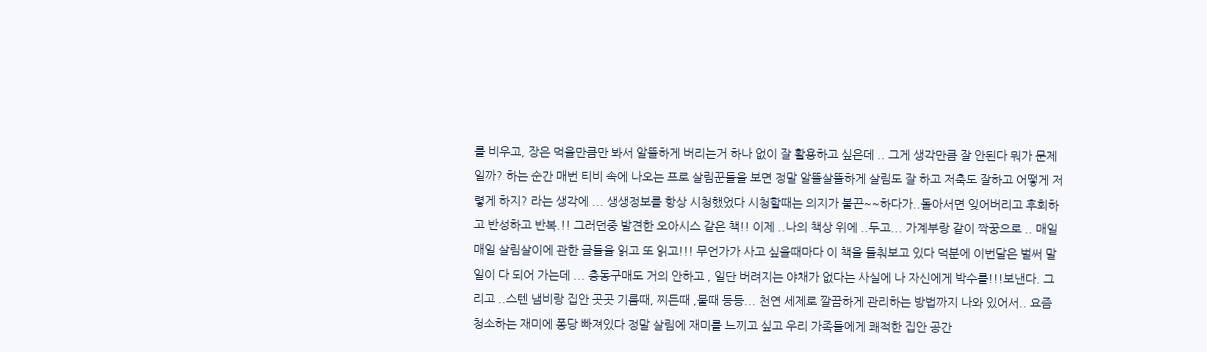를 비우고, 장은 먹을만큼만 봐서 알뜰하게 버리는거 하나 없이 잘 활용하고 싶은데 .. 그게 생각만큼 잘 안된다 뭐가 문제일까? 하는 순간 매번 티비 속에 나오는 프로 살림꾼들을 보면 정말 알뜰살뜰하게 살림도 잘 하고 저축도 잘하고 어떻게 저렿게 하지? 라는 생각에 ... 생생정보를 항상 시청했었다 시청할때는 의지가 불끈~~하다가..돌아서면 잊어버리고 후회하고 반성하고 반복.!! 그러던중 발견한 오아시스 같은 책!! 이제 ..나의 책상 위에 ..두고... 가계부랑 같이 짝꿍으로 .. 매일매일 살림살이에 관한 글들을 읽고 또 읽고!!! 무언가가 사고 싶을때마다 이 책을 들춰보고 있다 덕분에 이번달은 벌써 말일이 다 되어 가는데 ... 충동구매도 거의 안하고 , 일단 버려지는 야채가 없다는 사실에 나 자신에게 박수를!!!보낸다. 그리고 ..스텐 냄비랑 집안 곳곳 기름때, 찌든때 ,물때 등등... 천연 세제로 깔끔하게 관리하는 방법까지 나와 있어서.. 요즘 청소하는 재미에 퐁당 빠져있다 정말 살림에 재미를 느끼고 싶고 우리 가족들에게 쾌적한 집안 공간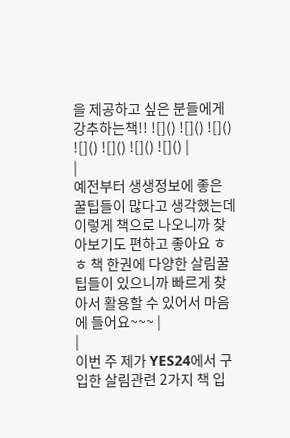을 제공하고 싶은 분들에게 강추하는책!! ![]() ![]() ![]() ![]() ![]() ![]() ![]() |
|
예전부터 생생정보에 좋은 꿀팁들이 많다고 생각했는데 이렇게 책으로 나오니까 찾아보기도 편하고 좋아요 ㅎㅎ 책 한권에 다양한 살림꿀팁들이 있으니까 빠르게 찾아서 활용할 수 있어서 마음에 들어요~~~ |
|
이번 주 제가 YES24에서 구입한 살림관련 2가지 책 입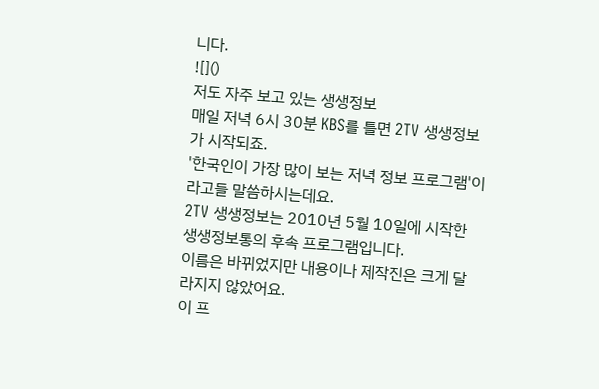니다.
![]()
저도 자주 보고 있는 생생정보
매일 저녁 6시 30분 KBS를 틀면 2TV 생생정보가 시작되죠.
'한국인이 가장 많이 보는 저녁 정보 프로그램'이라고들 말씀하시는데요.
2TV 생생정보는 2010년 5월 10일에 시작한 생생정보통의 후속 프로그램입니다.
이름은 바뀌었지만 내용이나 제작진은 크게 달라지지 않았어요.
이 프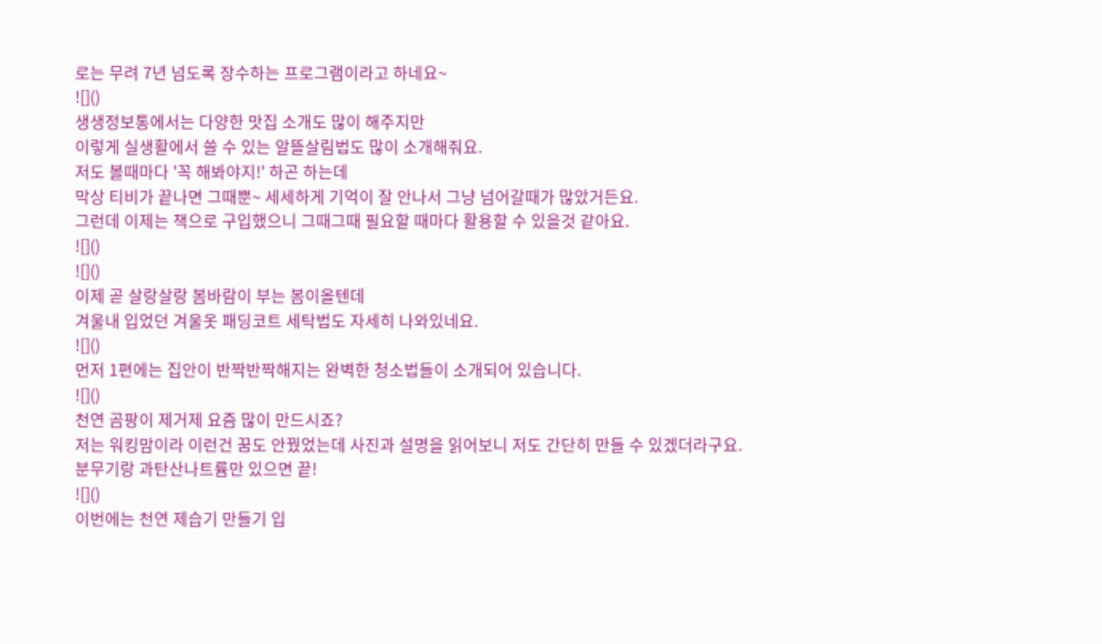로는 무려 7년 넘도록 장수하는 프로그램이라고 하네요~
![]()
생생정보통에서는 다양한 맛집 소개도 많이 해주지만
이렇게 실생활에서 쓸 수 있는 알뜰살림법도 많이 소개해줘요.
저도 볼때마다 '꼭 해봐야지!' 하곤 하는데
막상 티비가 끝나면 그때뿐~ 세세하게 기억이 잘 안나서 그냥 넘어갈때가 많았거든요.
그런데 이제는 책으로 구입했으니 그때그때 필요할 때마다 활용할 수 있을것 같아요.
![]()
![]()
이제 곧 살랑살랑 봄바람이 부는 봄이올텐데
겨울내 입었던 겨울옷 패딩코트 세탁법도 자세히 나와있네요.
![]()
먼저 1편에는 집안이 반짝반짝해지는 완벽한 청소법들이 소개되어 있습니다.
![]()
천연 곰팡이 제거제 요즘 많이 만드시죠?
저는 워킹맘이라 이런건 꿈도 안꿨었는데 사진과 설명을 읽어보니 저도 간단히 만들 수 있겠더라구요.
분무기랑 과탄산나트륨만 있으면 끝!
![]()
이번에는 천연 제습기 만들기 입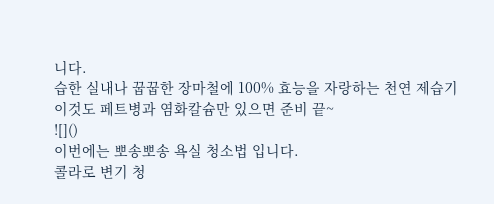니다.
습한 실내나 꿉꿉한 장마철에 100% 효능을 자랑하는 천연 제습기
이것도 페트병과 염화칼슘만 있으면 준비 끝~
![]()
이번에는 뽀송뽀송 욕실 청소법 입니다.
콜라로 변기 청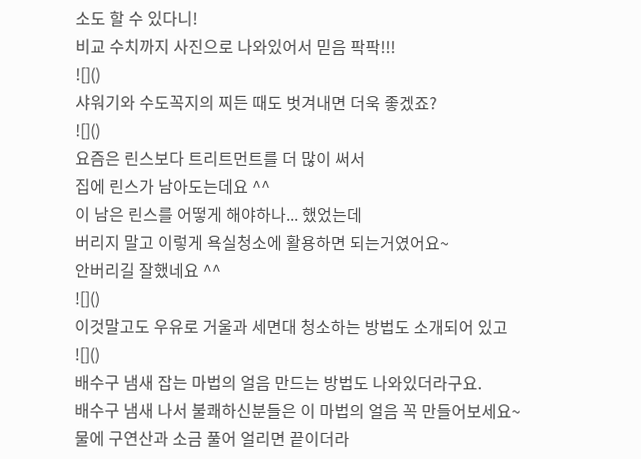소도 할 수 있다니!
비교 수치까지 사진으로 나와있어서 믿음 팍팍!!!
![]()
샤워기와 수도꼭지의 찌든 때도 벗겨내면 더욱 좋겠죠?
![]()
요즘은 린스보다 트리트먼트를 더 많이 써서
집에 린스가 남아도는데요 ^^
이 남은 린스를 어떻게 해야하나... 했었는데
버리지 말고 이렇게 욕실청소에 활용하면 되는거였어요~
안버리길 잘했네요 ^^
![]()
이것말고도 우유로 거울과 세면대 청소하는 방법도 소개되어 있고
![]()
배수구 냄새 잡는 마법의 얼음 만드는 방법도 나와있더라구요.
배수구 냄새 나서 불쾌하신분들은 이 마법의 얼음 꼭 만들어보세요~
물에 구연산과 소금 풀어 얼리면 끝이더라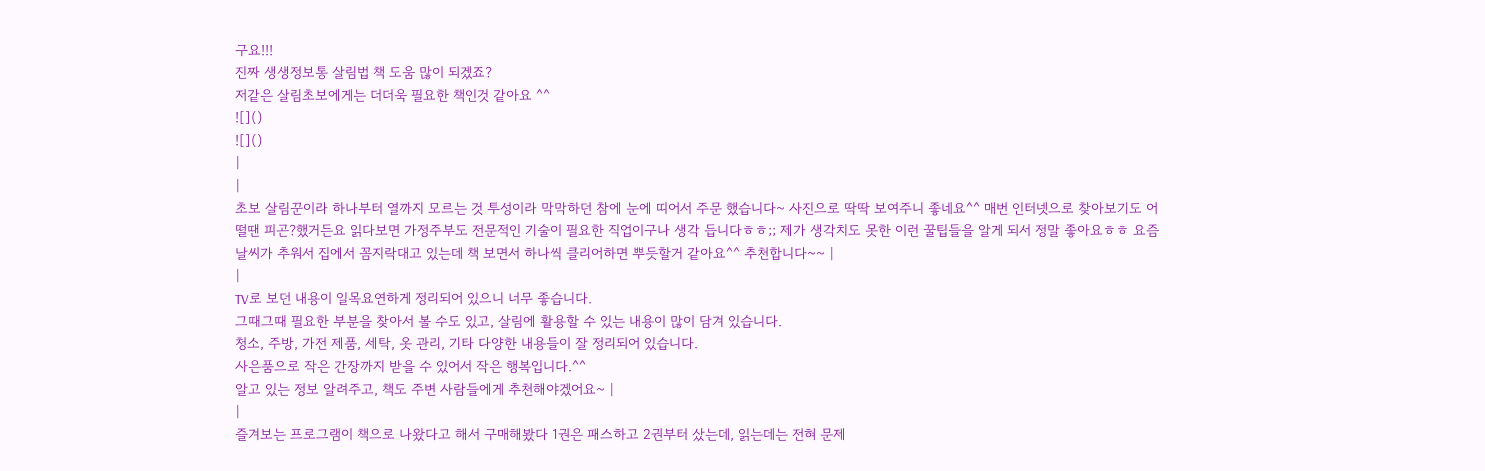구요!!!
진짜 생생정보통 살림법 책 도움 많이 되겠죠?
저같은 살림초보에게는 더더욱 필요한 책인것 같아요 ^^
![]()
![]()
|
|
초보 살림꾼이라 하나부터 열까지 모르는 것 투성이라 막막하던 참에 눈에 띠어서 주문 했습니다~ 사진으로 딱딱 보여주니 좋네요^^ 매번 인터넷으로 찾아보기도 어떨땐 피곤?했거든요 읽다보면 가정주부도 전문적인 기술이 필요한 직업이구나 생각 듭니다ㅎㅎ;; 제가 생각치도 못한 이런 꿀팁들을 알게 되서 정말 좋아요ㅎㅎ 요즘 날씨가 추워서 집에서 꼼지락대고 있는데 책 보면서 하나씩 클리어하면 뿌듯할거 같아요^^ 추천합니다~~ |
|
TV로 보던 내용이 일목요연하게 정리되어 있으니 너무 좋습니다.
그때그때 필요한 부분을 찾아서 볼 수도 있고, 살림에 활용할 수 있는 내용이 많이 담겨 있습니다.
청소, 주방, 가전 제품, 세탁, 옷 관리, 기타 다양한 내용들이 잘 정리되어 있습니다.
사은품으로 작은 간장까지 받을 수 있어서 작은 행복입니다.^^
알고 있는 정보 알려주고, 책도 주변 사람들에게 추천해야겠어요~ |
|
즐겨보는 프로그램이 책으로 나왔다고 해서 구매해봤다 1권은 패스하고 2권부터 샀는데, 읽는데는 전혀 문제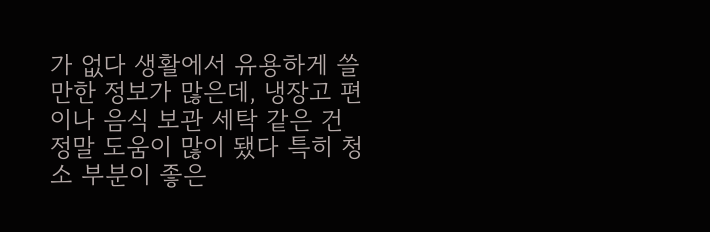가 없다 생활에서 유용하게 쓸만한 정보가 많은데, 냉장고 편이나 음식 보관 세탁 같은 건 정말 도움이 많이 됐다 특히 청소 부분이 좋은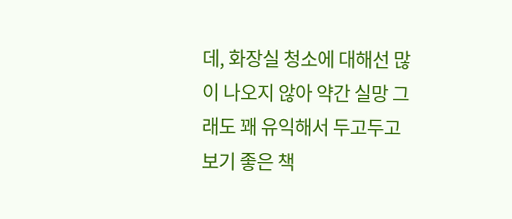데, 화장실 청소에 대해선 많이 나오지 않아 약간 실망 그래도 꽤 유익해서 두고두고 보기 좋은 책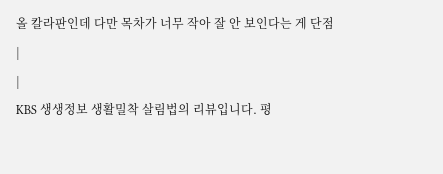올 칼라판인데 다만 목차가 너무 작아 잘 안 보인다는 게 단점 |
|
KBS 생생정보 생활밀착 살림법의 리뷰입니다. 평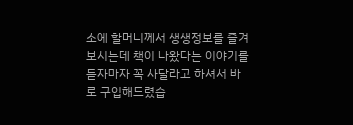소에 할머니께서 생생정보를 즐겨보시는데 책이 나왔다는 이야기를 듣자마자 꼭 사달라고 하셔서 바로 구입해드렸습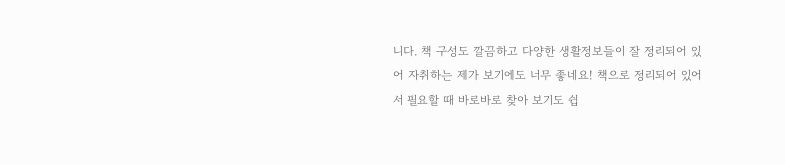니다. 책 구성도 깔끔하고 다양한 생활정보들이 잘 정리되어 있어 자취하는 제가 보기에도 너무 좋네요! 책으로 정리되어 있어서 필요할 때 바로바로 찾아 보기도 쉽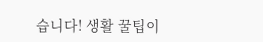습니다! 생활 꿀팁이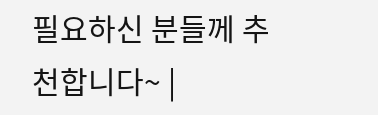필요하신 분들께 추천합니다~ |